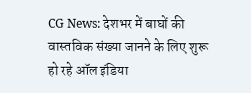CG News: देशभर में बाघों की वास्तविक संख्या जानने के लिए शुरू हो रहे ऑल इंडिया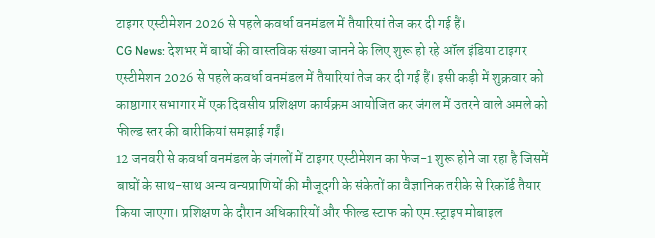टाइगर एस्टीमेशन 2026 से पहले कवर्धा वनमंडल में तैयारियां तेज कर दी गई हैं।
CG News: देशभर में बाघों की वास्तविक संख्या जानने के लिए शुरू हो रहे ऑल इंडिया टाइगर एस्टीमेशन 2026 से पहले कवर्धा वनमंडल में तैयारियां तेज कर दी गई हैं। इसी कड़ी में शुक्रवार को काष्ठागार सभागार में एक दिवसीय प्रशिक्षण कार्यक्रम आयोजित कर जंगल में उतरने वाले अमले को फील्ड स्तर की बारीकियां समझाई गईं।
12 जनवरी से कवर्धा वनमंडल के जंगलों में टाइगर एस्टीमेशन का फेज-1 शुरू होने जा रहा है जिसमें बाघों के साथ-साथ अन्य वन्यप्राणियों की मौजूदगी के संकेतों का वैज्ञानिक तरीके से रिकॉर्ड तैयार किया जाएगा। प्रशिक्षण के दौरान अधिकारियों और फील्ड स्टाफ को एम.स्ट्राइप मोबाइल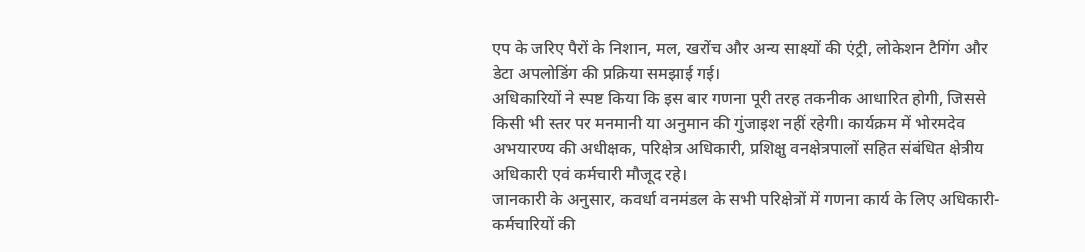एप के जरिए पैरों के निशान, मल, खरोंच और अन्य साक्ष्यों की एंट्री, लोकेशन टैगिंग और डेटा अपलोडिंग की प्रक्रिया समझाई गई।
अधिकारियों ने स्पष्ट किया कि इस बार गणना पूरी तरह तकनीक आधारित होगी, जिससे किसी भी स्तर पर मनमानी या अनुमान की गुंजाइश नहीं रहेगी। कार्यक्रम में भोरमदेव अभयारण्य की अधीक्षक, परिक्षेत्र अधिकारी, प्रशिक्षु वनक्षेत्रपालों सहित संबंधित क्षेत्रीय अधिकारी एवं कर्मचारी मौजूद रहे।
जानकारी के अनुसार, कवर्धा वनमंडल के सभी परिक्षेत्रों में गणना कार्य के लिए अधिकारी-कर्मचारियों की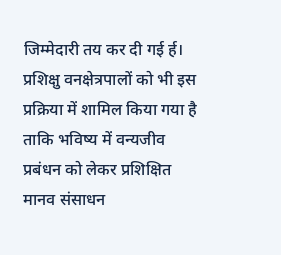जिम्मेदारी तय कर दी गई र्ह। प्रशिक्षु वनक्षेत्रपालों को भी इस प्रक्रिया में शामिल किया गया है ताकि भविष्य में वन्यजीव प्रबंधन को लेकर प्रशिक्षित मानव संसाधन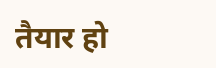तैयार हो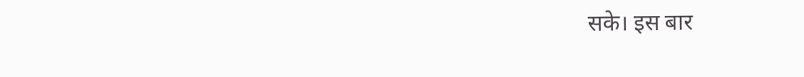सके। इस बार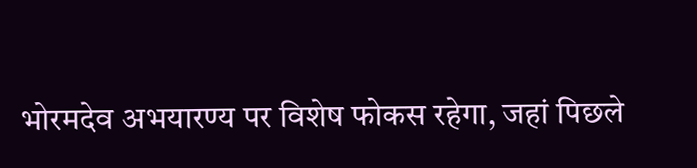भोरमदेव अभयारण्य पर विशेष फोकस रहेगा, जहां पिछले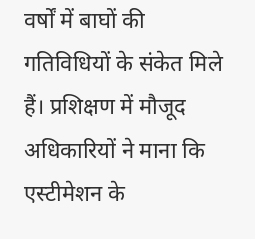वर्षों में बाघों की गतिविधियों के संकेत मिले हैं। प्रशिक्षण में मौजूद अधिकारियों ने माना कि एस्टीमेशन के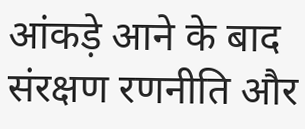आंकड़े आने के बाद संरक्षण रणनीति और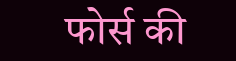फोर्स की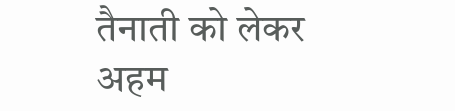तैनाती को लेकर अहम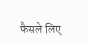फैसले लिए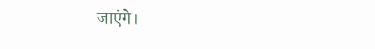जाएंगे।